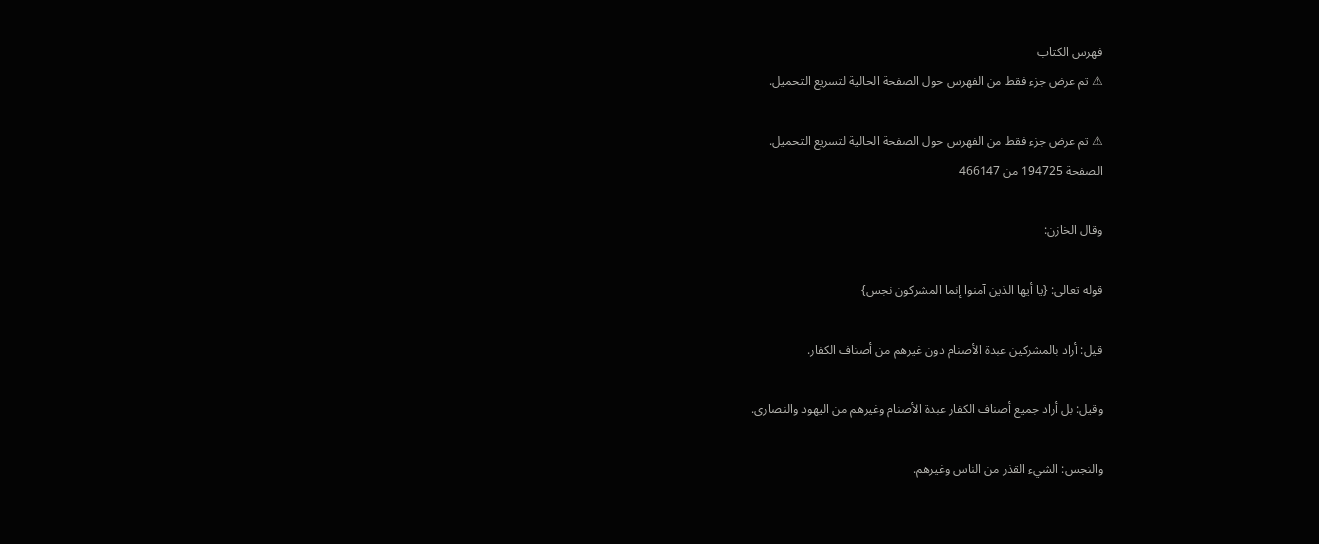فهرس الكتاب
⚠ تم عرض جزء فقط من الفهرس حول الصفحة الحالية لتسريع التحميل.

⚠ تم عرض جزء فقط من الفهرس حول الصفحة الحالية لتسريع التحميل.
الصفحة 194725 من 466147

وقال الخازن:

قوله تعالى: {يا أيها الذين آمنوا إنما المشركون نجس}

قيل: أراد بالمشركين عبدة الأصنام دون غيرهم من أصناف الكفار.

وقيل: بل أراد جميع أصناف الكفار عبدة الأصنام وغيرهم من اليهود والنصارى.

والنجس: الشيء القذر من الناس وغيرهم.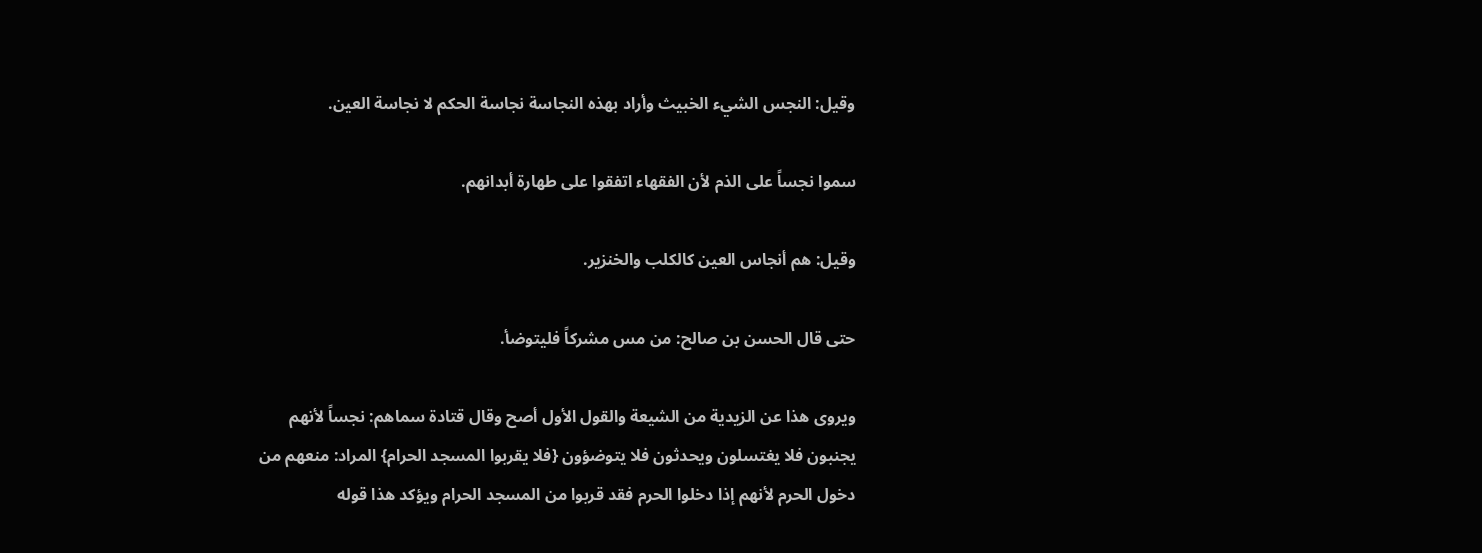وقيل: النجس الشيء الخبيث وأراد بهذه النجاسة نجاسة الحكم لا نجاسة العين.

سموا نجساً على الذم لأن الفقهاء اتفقوا على طهارة أبدانهم.

وقيل: هم أنجاس العين كالكلب والخنزير.

حتى قال الحسن بن صالح: من مس مشركاً فليتوضأ.

ويروى هذا عن الزيدية من الشيعة والقول الأول أصح وقال قتادة سماهم: نجساً لأنهم يجنبون فلا يغتسلون ويحدثون فلا يتوضؤون {فلا يقربوا المسجد الحرام} المراد: منعهم من دخول الحرم لأنهم إذا دخلوا الحرم فقد قربوا من المسجد الحرام ويؤكد هذا قوله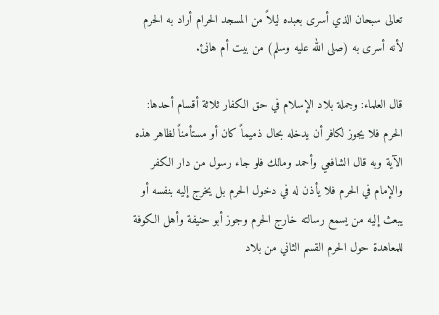تعالى سبحان الذي أسرى بعبده ليلاً من المسجد الحرام أراد به الحرم لأنه أسرى به (صلى الله عليه وسلم) من بيت أم هانئ.

قال العلماء: وجملة بلاد الإسلام في حق الكفار ثلاثة أقسام أحدها: الحرم فلا يجوز لكافر أن يدخله بحال ذميماً كان أو مستأمناً لظاهر هذه الآية وبه قال الشافعي وأحمد ومالك فلو جاء رسول من دار الكفر والإمام في الحرم فلا يأذن له في دخول الحرم بل يخرج إليه بنفسه أو يبعث إليه من يسمع رسالته خارج الحرم وجوز أبو حنيفة وأهل الكوفة للمعاهدة حول الحرم القسم الثاني من بلاد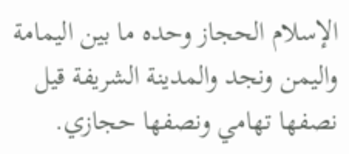الإسلام الحجاز وحده ما بين اليمامة واليمن ونجد والمدينة الشريفة قيل نصفها تهامي ونصفها حجازي.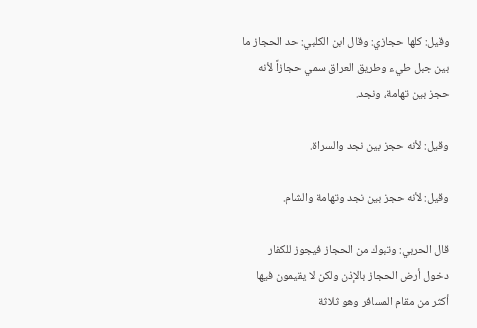وقيل: كلها حجازي: وقال ابن الكلبي: حد الحجاز ما بين جبل طيء وطريق العراق سمي حجازاً لأنه حجز بين تهامة، ونجد.

وقيل: لأنه حجز بين نجد والسراة.

وقيل: لأنه حجز بين نجد وتهامة والشام.

قال الحربي: وتبوك من الحجاز فيجوز للكفار دخول أرض الحجاز بالإذن ولكن لا يقيمون فيها أكثر من مقام المسافر وهو ثلاثة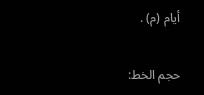أيام (م) .

حجم الخط: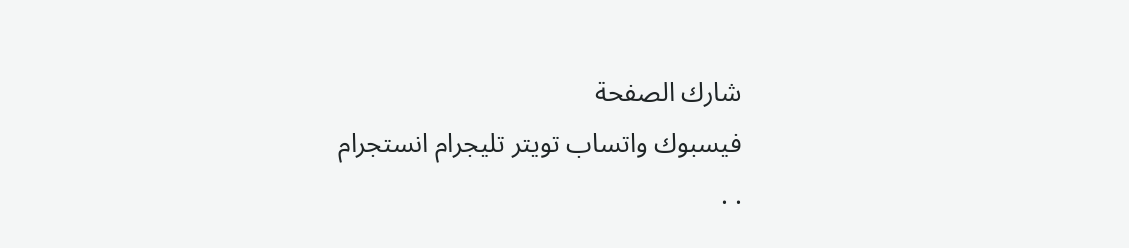شارك الصفحة
فيسبوك واتساب تويتر تليجرام انستجرام
. .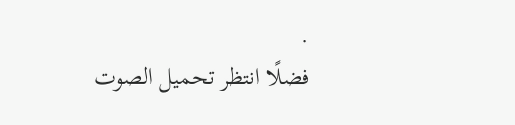.
فضلًا انتظر تحميل الصوت